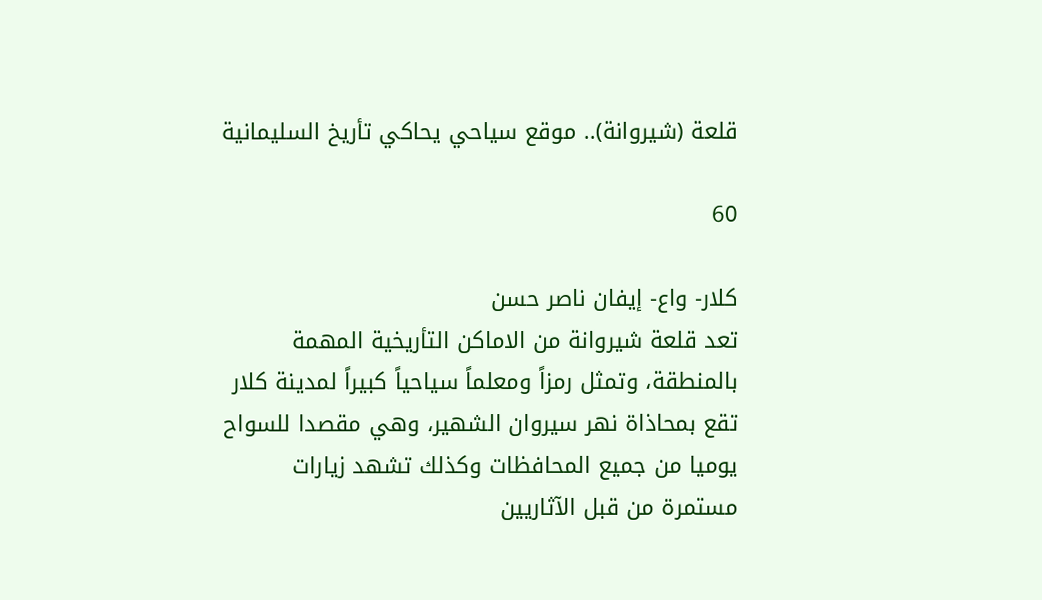قلعة (شيروانة).. موقع سياحي يحاكي تأريخ السليمانية

60

كلار- واع- إيفان ناصر حسن
تعد قلعة شيروانة من الاماكن التأريخية المهمة بالمنطقة، وتمثل رمزاً ومعلماً سياحياً كبيراً لمدينة كلار تقع بمحاذاة نهر سيروان الشهير، وهي مقصدا للسواح يوميا من جميع المحافظات وكذلك تشهد زيارات مستمرة من قبل الآثاريين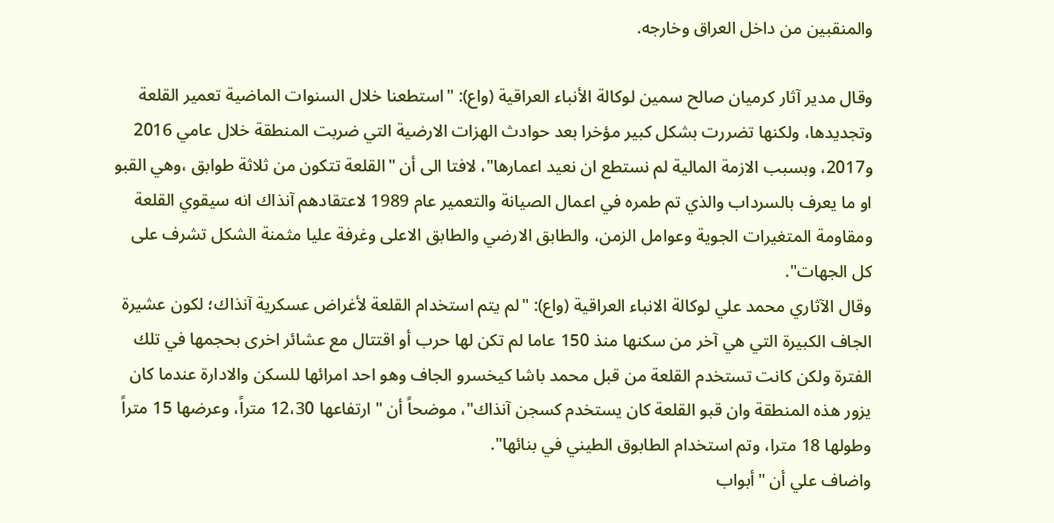والمنقبين من داخل العراق وخارجه.

وقال مدير آثار كرميان صالح سمين لوكالة الأنباء العراقية (واع): "استطعنا خلال السنوات الماضية تعمير القلعة وتجديدها، ولكنها تضررت بشكل كبير مؤخرا بعد حوادث الهزات الارضية التي ضربت المنطقة خلال عامي 2016 و2017، وبسبب الازمة المالية لم نستطع ان نعيد اعمارها"، لافتا الى أن "القلعة تتكون من ثلاثة طوابق ،وهي القبو او ما يعرف بالسرداب والذي تم طمره في اعمال الصيانة والتعمير عام 1989 لاعتقادهم آنذاك انه سيقوي القلعة ومقاومة المتغيرات الجوية وعوامل الزمن، والطابق الارضي والطابق الاعلى وغرفة عليا مثمنة الشكل تشرف على كل الجهات".
وقال الآثاري محمد علي لوكالة الانباء العراقية (واع): "لم يتم استخدام القلعة لأغراض عسكرية آنذاك؛ لكون عشيرة الجاف الكبيرة التي هي آخر من سكنها منذ 150 عاما لم تكن لها حرب أو اقتتال مع عشائر اخرى بحجمها في تلك الفترة ولكن كانت تستخدم القلعة من قبل محمد باشا كيخسرو الجاف وهو احد امرائها للسكن والادارة عندما كان يزور هذه المنطقة وان قبو القلعة كان يستخدم كسجن آنذاك"، موضحاً أن "ارتفاعها 12،30 متراً، وعرضها 15 متراً وطولها 18 مترا، وتم استخدام الطابوق الطيني في بنائها".
واضاف علي أن "أبواب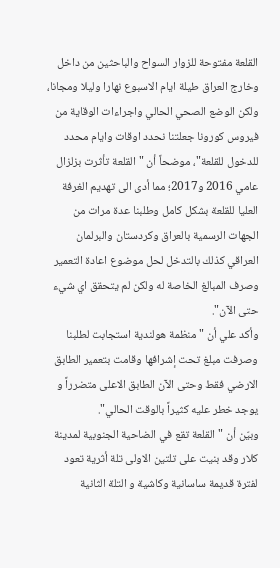القلعة مفتوحة للزوار السواح والباحثين من داخل وخارج العراق طيلة ايام الاسبوع نهارا وليلا ومجانا، ولكن الوضع الصحي الحالي واجراءات الوقاية من فيروس كورونا جعلتنا نحدد اوقات وايام محدد للدخول للقلعة"، موضحاً أن "القلعة تأثرت بزلزال عامي 2016 و2017؛ مما أدى الى تهديم الغرفة العليا للقلعة بشكل كامل وطلبنا عدة مرات من الجهات الرسمية بالعراق وكردستان والبرلمان العراقي كذلك بالتدخل لحل موضوع اعادة التعمير وصرف المبالغ الخاصة له ولكن لم يتحقق اي شيء حتى الآن".
وأكد علي أن "منظمة هولندية استجابت لطلبنا وصرفت مبلغ تحت إشرافها وقامت بتعمير الطابق الارضي فقط وحتى الآن الطابق الاعلى متضرراً و يوجد خطر عليه كثيراً بالوقت الحالي".
وبيّن أن "القلعة تقع في الضاحية الجنوبية لمدينة كلار وقد بنيت على تلتين الاولى تلة أثرية تعود لفترة قديمة ساسانية وكاشية و التلة الثانية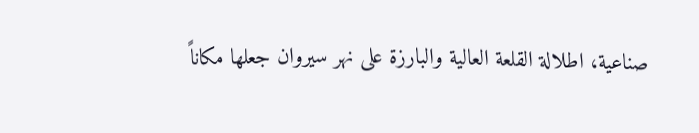صناعية، اطلالة القلعة العالية والبارزة على نهر سيروان جعلها مكاناً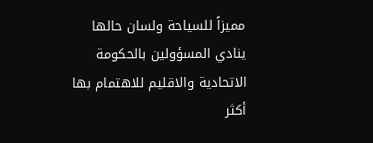مميزاً للسياحة ولسان حالها ينادي المسؤولين بالحكومة الاتحادية والاقليم للاهتمام بها أكثر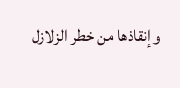وإنقاذها من خطر الزلازل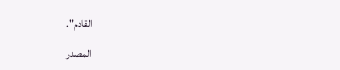القادم".

المصدر